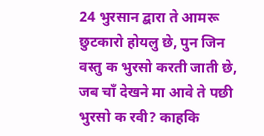24 भुरसान द्बारा ते आमरू छुटकारो होयलु छे, पुन जिन वस्तु क भुरसो करती जाती छे, जब चाँ देखने मा आवे ते पछी भुरसो क रवी? काहकि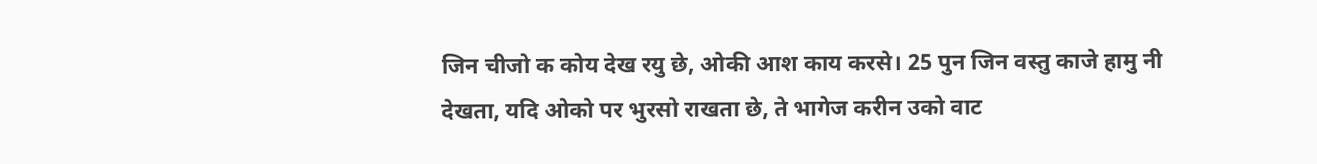जिन चीजो क कोय देख रयु छे, ओकी आश काय करसे। 25 पुन जिन वस्तु काजे हामु नी देखता, यदि ओको पर भुरसो राखता छे, ते भागेज करीन उको वाट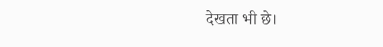देखता भी छे।